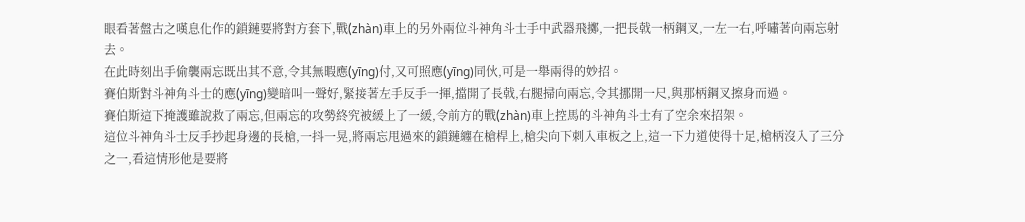眼看著盤古之嘆息化作的鎖鏈要將對方套下,戰(zhàn)車上的另外兩位斗神角斗士手中武器飛擲,一把長戟一柄鋼叉,一左一右,呼嘯著向兩忘射去。
在此時刻出手偷襲兩忘既出其不意,令其無暇應(yīng)付,又可照應(yīng)同伙,可是一舉兩得的妙招。
賽伯斯對斗神角斗士的應(yīng)變暗叫一聲好,緊接著左手反手一揮,擋開了長戟,右腿掃向兩忘,令其挪開一尺,與那柄鋼叉擦身而過。
賽伯斯這下掩護雖說救了兩忘,但兩忘的攻勢終究被緩上了一緩,令前方的戰(zhàn)車上控馬的斗神角斗士有了空余來招架。
這位斗神角斗士反手抄起身邊的長槍,一抖一晃,將兩忘甩過來的鎖鏈纏在槍桿上,槍尖向下刺入車板之上,這一下力道使得十足,槍柄沒入了三分之一,看這情形他是要將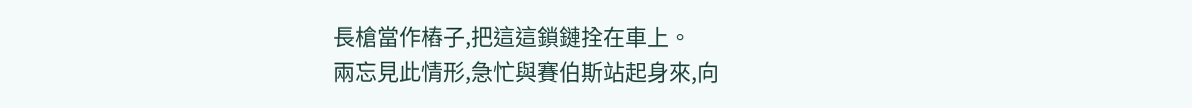長槍當作樁子,把這這鎖鏈拴在車上。
兩忘見此情形,急忙與賽伯斯站起身來,向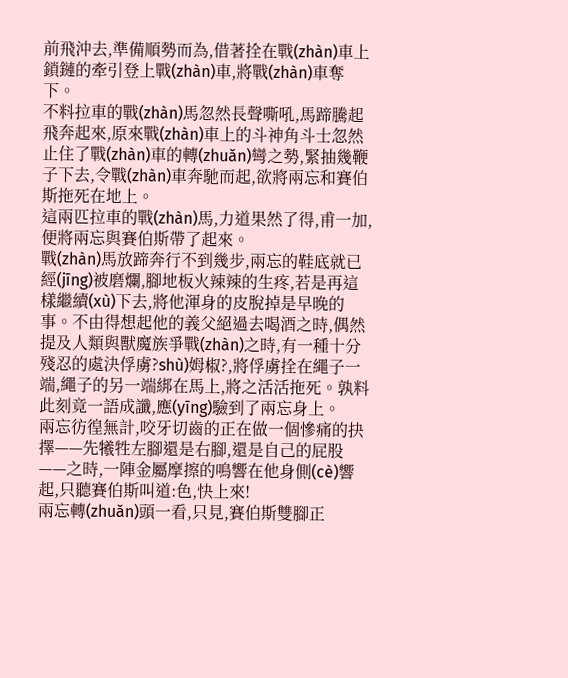前飛沖去,準備順勢而為,借著拴在戰(zhàn)車上鎖鏈的牽引登上戰(zhàn)車,將戰(zhàn)車奪下。
不料拉車的戰(zhàn)馬忽然長聲嘶吼,馬蹄騰起飛奔起來,原來戰(zhàn)車上的斗神角斗士忽然止住了戰(zhàn)車的轉(zhuǎn)彎之勢,緊抽幾鞭子下去,令戰(zhàn)車奔馳而起,欲將兩忘和賽伯斯拖死在地上。
這兩匹拉車的戰(zhàn)馬,力道果然了得,甫一加,便將兩忘與賽伯斯帶了起來。
戰(zhàn)馬放蹄奔行不到幾步,兩忘的鞋底就已經(jīng)被磨爛,腳地板火辣辣的生疼,若是再這樣繼續(xù)下去,將他渾身的皮脫掉是早晚的事。不由得想起他的義父絕過去喝酒之時,偶然提及人類與獸魔族爭戰(zhàn)之時,有一種十分殘忍的處決俘虜?shù)姆椒?,將俘虜拴在繩子一端,繩子的另一端綁在馬上,將之活活拖死。孰料此刻竟一語成讖,應(yīng)驗到了兩忘身上。
兩忘彷徨無計,咬牙切齒的正在做一個慘痛的抉擇——先犧牲左腳還是右腳,還是自己的屁股——之時,一陣金屬摩擦的鳴響在他身側(cè)響起,只聽賽伯斯叫道:色,快上來!
兩忘轉(zhuǎn)頭一看,只見,賽伯斯雙腳正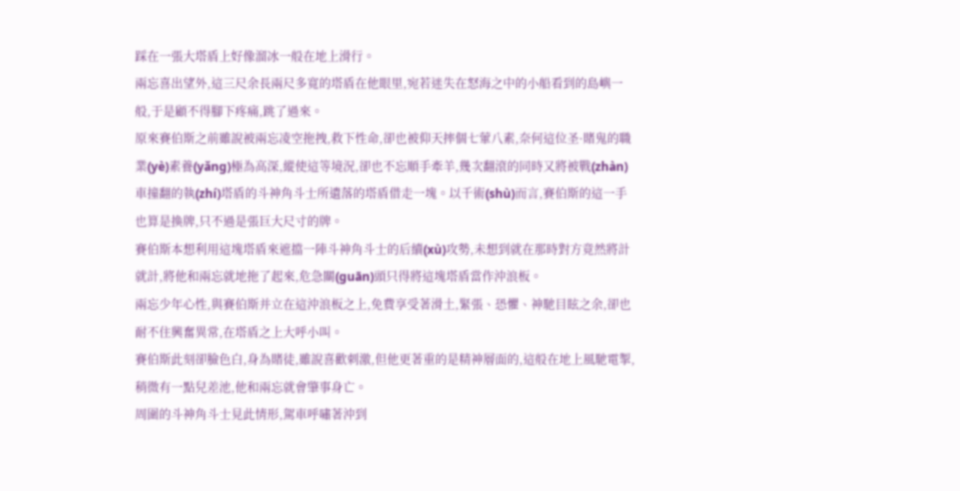踩在一張大塔盾上好像溜冰一般在地上滑行。
兩忘喜出望外,這三尺余長兩尺多寬的塔盾在他眼里,宛若迷失在怒海之中的小船看到的島嶼一般,于是顧不得腳下疼痛,跳了過來。
原來賽伯斯之前雖說被兩忘凌空拖拽,救下性命,卻也被仰天摔個七葷八素,奈何這位圣·賭鬼的職業(yè)素養(yǎng)極為高深,縱使這等境況,卻也不忘順手牽羊,幾次翻滾的同時又將被戰(zhàn)車撞翻的執(zhí)塔盾的斗神角斗士所遺落的塔盾借走一塊。以千術(shù)而言,賽伯斯的這一手也算是換牌,只不過是張巨大尺寸的牌。
賽伯斯本想利用這塊塔盾來遮擋一陣斗神角斗士的后續(xù)攻勢,未想到就在那時對方竟然將計就計,將他和兩忘就地拖了起來,危急關(guān)頭只得將這塊塔盾當作沖浪板。
兩忘少年心性,與賽伯斯并立在這沖浪板之上,免費享受著滑土,緊張、恐懼、神馳目眩之余,卻也耐不住興奮異常,在塔盾之上大呼小叫。
賽伯斯此刻卻臉色白,身為賭徒,雖說喜歡刺激,但他更著重的是精神層面的,這般在地上風馳電掣,稍微有一點兒差池,他和兩忘就會肇事身亡。
周圍的斗神角斗士見此情形,駕車呼嘯著沖到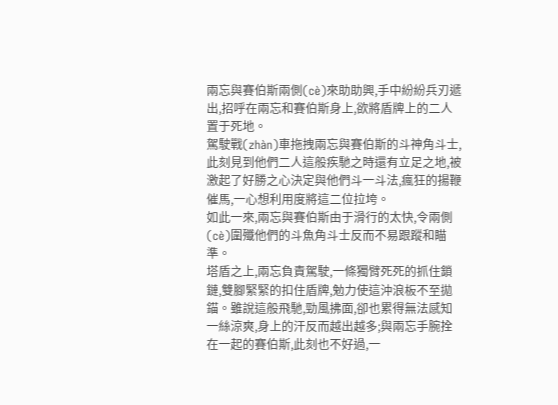兩忘與賽伯斯兩側(cè)來助助興,手中紛紛兵刃遞出,招呼在兩忘和賽伯斯身上,欲將盾牌上的二人置于死地。
駕駛戰(zhàn)車拖拽兩忘與賽伯斯的斗神角斗士,此刻見到他們二人這般疾馳之時還有立足之地,被激起了好勝之心決定與他們斗一斗法,瘋狂的揚鞭催馬,一心想利用度將這二位拉垮。
如此一來,兩忘與賽伯斯由于滑行的太快,令兩側(cè)圍殲他們的斗魚角斗士反而不易跟蹤和瞄準。
塔盾之上,兩忘負責駕駛,一條獨臂死死的抓住鎖鏈,雙腳緊緊的扣住盾牌,勉力使這沖浪板不至拋錨。雖說這般飛馳,勁風拂面,卻也累得無法感知一絲涼爽,身上的汗反而越出越多;與兩忘手腕拴在一起的賽伯斯,此刻也不好過,一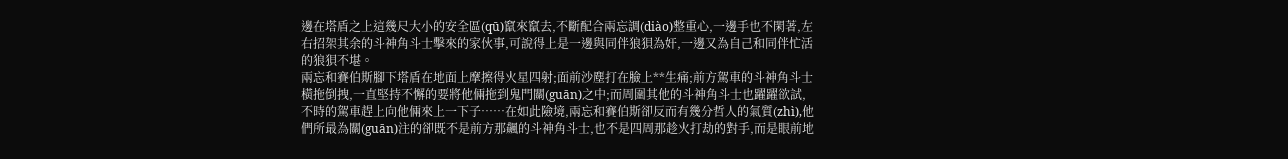邊在塔盾之上這幾尺大小的安全區(qū)竄來竄去,不斷配合兩忘調(diào)整重心,一邊手也不閑著,左右招架其余的斗神角斗士擊來的家伙事,可說得上是一邊與同伴狼狽為奸,一邊又為自己和同伴忙活的狼狽不堪。
兩忘和賽伯斯腳下塔盾在地面上摩擦得火星四射;面前沙塵打在臉上**生痛;前方駕車的斗神角斗士橫拖倒拽,一直堅持不懈的要將他倆拖到鬼門關(guān)之中;而周圍其他的斗神角斗士也躍躍欲試,不時的駕車趕上向他倆來上一下子……在如此險境,兩忘和賽伯斯卻反而有幾分哲人的氣質(zhì),他們所最為關(guān)注的卻既不是前方那飆的斗神角斗士,也不是四周那趁火打劫的對手,而是眼前地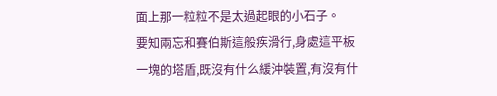面上那一粒粒不是太過起眼的小石子。
要知兩忘和賽伯斯這般疾滑行,身處這平板一塊的塔盾,既沒有什么緩沖裝置,有沒有什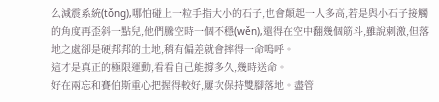么減震系統(tǒng),哪怕碰上一粒手指大小的石子,也會顛起一人多高,若是與小石子接觸的角度再歪斜一點兒,他們騰空時一個不穩(wěn),還得在空中翻幾個筋斗,雖說刺激,但落地之處卻是硬邦邦的土地,稍有偏差就會摔得一命嗚呼。
這才是真正的極限運動,看看自己能撐多久,幾時送命。
好在兩忘和賽伯斯重心把握得較好,屢次保持雙腳落地。盡管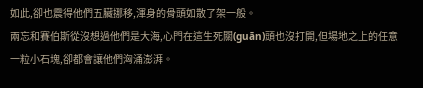如此,卻也震得他們五臟挪移,渾身的骨頭如散了架一般。
兩忘和賽伯斯從沒想過他們是大海,心門在這生死關(guān)頭也沒打開,但場地之上的任意一粒小石塊,卻都會讓他們洶涌澎湃。